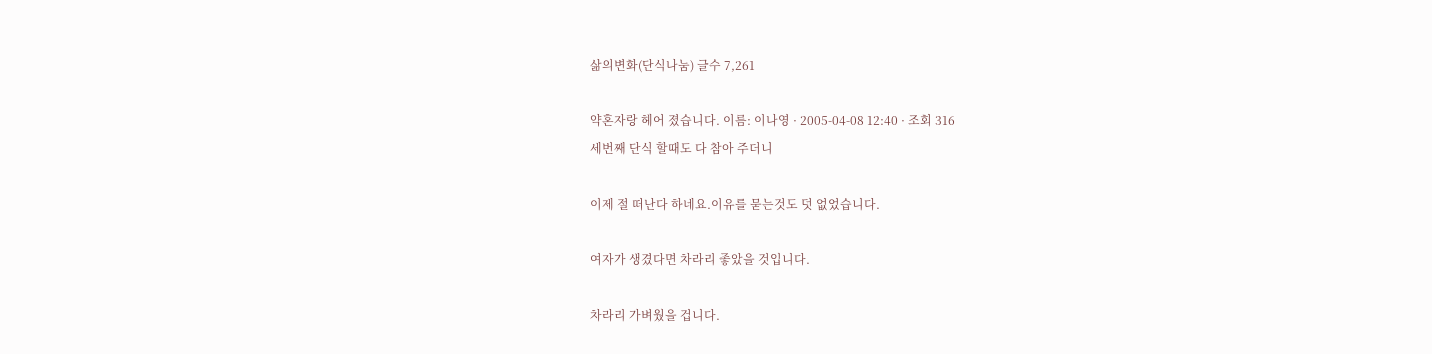삶의변화(단식나눔) 글수 7,261

약혼자랑 헤어 졌습니다. 이름: 이나영 · 2005-04-08 12:40 · 조회 316
세번째 단식 할때도 다 참아 주더니

이제 절 떠난다 하네요.이유를 묻는것도 덧 없었습니다.

여자가 생겼다면 차라리 좋았을 것입니다.

차라리 가벼웠을 겁니다.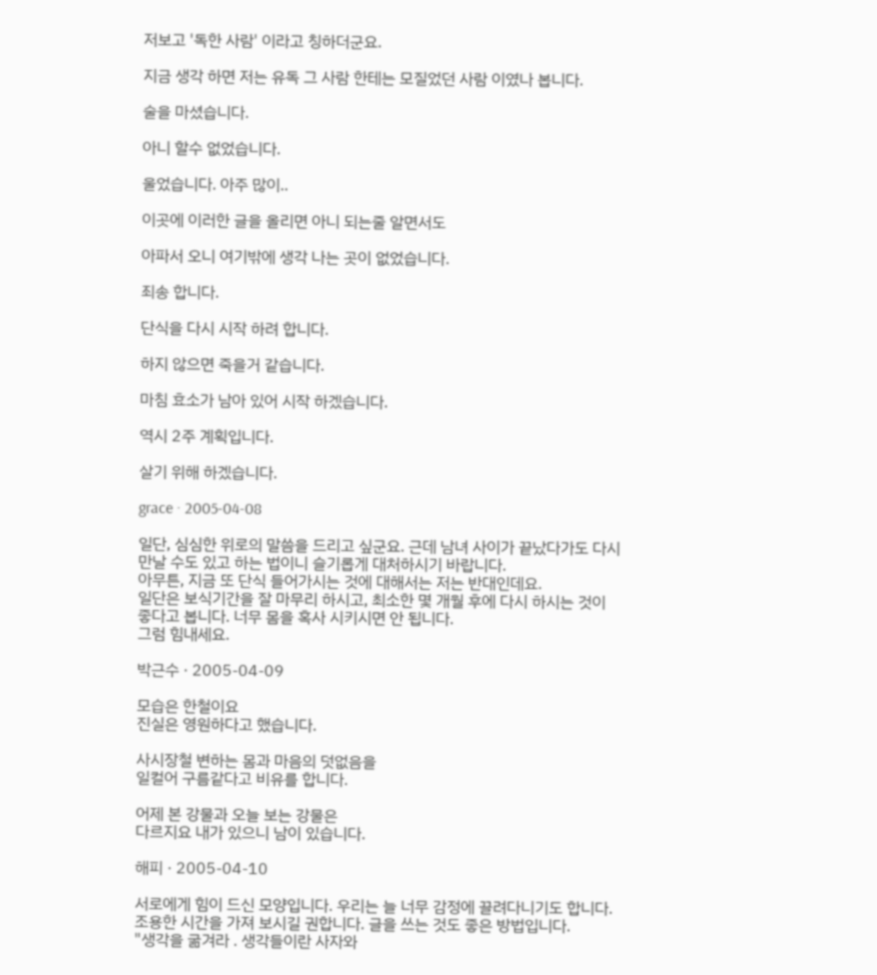저보고 '독한 사람' 이라고 칭하더군요.

지금 생각 하면 저는 유독 그 사람 한테는 모질었던 사람 이였나 봅니다.

술을 마셨습니다.

아니 할수 없었습니다.

울었습니다. 아주 많이..

이곳에 이러한 글을 올리면 아니 되는줄 알면서도

아파서 오니 여기밖에 생각 나는 곳이 없었습니다.

죄송 합니다.

단식을 다시 시작 하려 합니다.

하지 않으면 죽을거 같습니다.

마침 효소가 남아 있어 시작 하겠습니다.

역시 2주 계획입니다.

살기 위해 하겠습니다.

grace · 2005-04-08

일단, 심심한 위로의 말씀을 드리고 싶군요. 근데 남녀 사이가 끝났다가도 다시
만날 수도 있고 하는 법이니 슬기롭게 대처하시기 바랍니다.
아무튼, 지금 또 단식 들어가시는 것에 대해서는 저는 반대인데요.
일단은 보식기간을 잘 마무리 하시고, 최소한 몇 개월 후에 다시 하시는 것이
좋다고 봅니다. 너무 몸을 혹사 시키시면 안 됩니다.
그럼 힘내세요.

박근수 · 2005-04-09

모습은 한철이요
진실은 영원하다고 했습니다.

사시장철 변하는 몸과 마음의 덧없음을
일컬어 구름같다고 비유를 합니다.

어제 본 강물과 오늘 보는 강물은
다르지요 내가 있으니 남이 있습니다.

해피 · 2005-04-10

서로에게 힘이 드신 모양입니다. 우리는 늘 너무 감정에 끌려다니기도 합니다.
조용한 시간을 가져 보시길 권합니다. 글을 쓰는 것도 좋은 방법입니다.
"생각을 굶겨라 . 생각들이란 사자와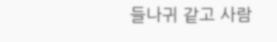들나귀 같고 사람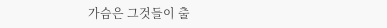가슴은 그것들이 출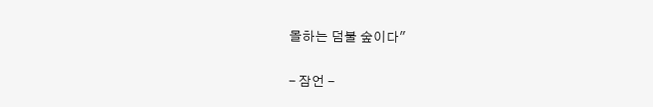몰하는 덤불 숲이다"

- 잠언 -